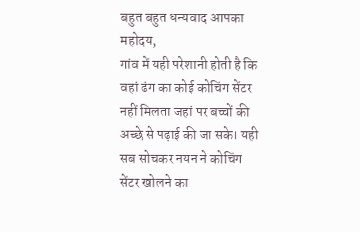बहुत बहुत धन्यवाद आपका महोदय,
गांव में यही परेशानी होती है कि वहां ढंग का कोई कोचिंग सेंटर नहीं मिलता जहां पर बच्चों की अच्छे से पढ़ाई की जा सके। यही सब सोचकर नयन ने कोचिंग सेंटर खोलने का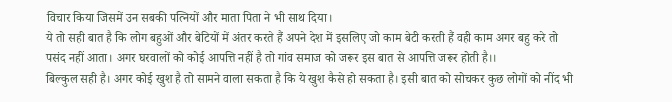विचार किया जिसमें उन सबकी पत्नियों और माता पिता ने भी साथ दिया।
ये तो सही बात है कि लोग बहुओं और बेटियों में अंतर करते हैं अपने देश में इसलिए जो काम बेटी करती हैं वही काम अगर बहु करे तो पसंद नहीं आता। अगर घरवालों को कोई आपत्ति नहीं है तो गांव समाज को जरूर इस बात से आपत्ति जरूर होती है।।
बिल्कुल सही है। अगर कोई खुश है तो सामने वाला सकता है कि ये खुश कैसे हो सकता है। इसी बात को सोचकर कुछ लोगों को नींद भी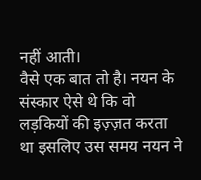नहीं आती।
वैसे एक बात तो है। नयन के संस्कार ऐसे थे कि वो लड़कियों की इज़्ज़त करता था इसलिए उस समय नयन ने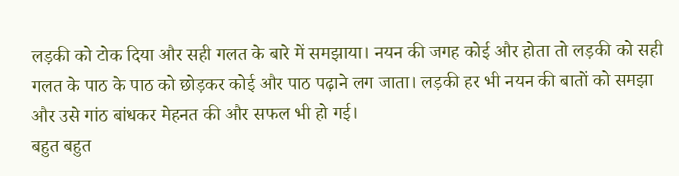लड़की को टोक दिया और सही गलत के बारे में समझाया। नयन की जगह कोई और होता तो लड़की को सही गलत के पाठ के पाठ को छोड़कर कोई और पाठ पढ़ाने लग जाता। लड़की हर भी नयन की बातों को समझा और उसे गांठ बांधकर मेहनत की और सफल भी हो गई।
बहुत बहुत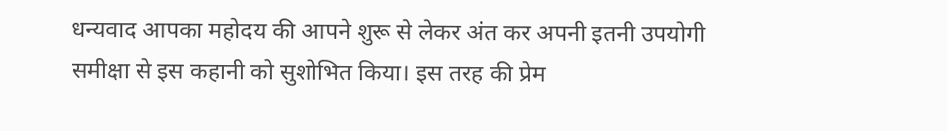धन्यवाद आपका महोदय की आपने शुरू से लेकर अंत कर अपनी इतनी उपयोगी समीक्षा से इस कहानी को सुशोभित किया। इस तरह की प्रेम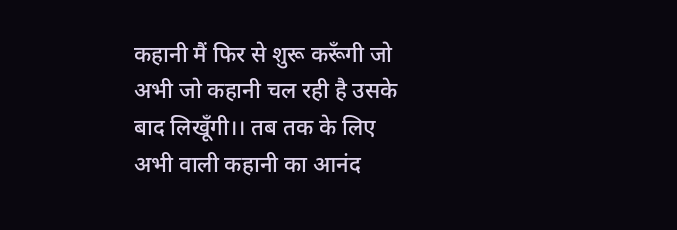कहानी मैं फिर से शुरू करूँगी जो अभी जो कहानी चल रही है उसके बाद लिखूँगी।। तब तक के लिए अभी वाली कहानी का आनंद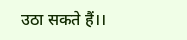उठा सकते हैं।।